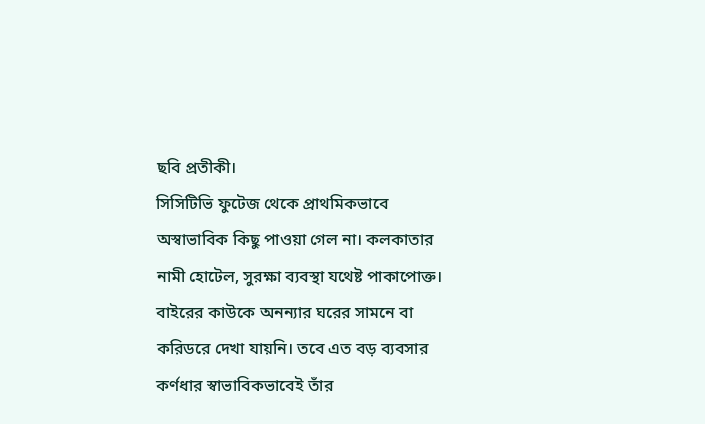ছবি প্রতীকী।
সিসিটিভি ফুটেজ থেকে প্রাথমিকভাবে অস্বাভাবিক কিছু পাওয়া গেল না। কলকাতার নামী হোটেল, সুরক্ষা ব্যবস্থা যথেষ্ট পাকাপোক্ত। বাইরের কাউকে অনন্যার ঘরের সামনে বা করিডরে দেখা যায়নি। তবে এত বড় ব্যবসার কর্ণধার স্বাভাবিকভাবেই তাঁর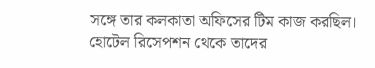সঙ্গে তার কলকাতা অফিসের টিম কাজ করছিল। হোটেল রিসেপশন থেকে তাদের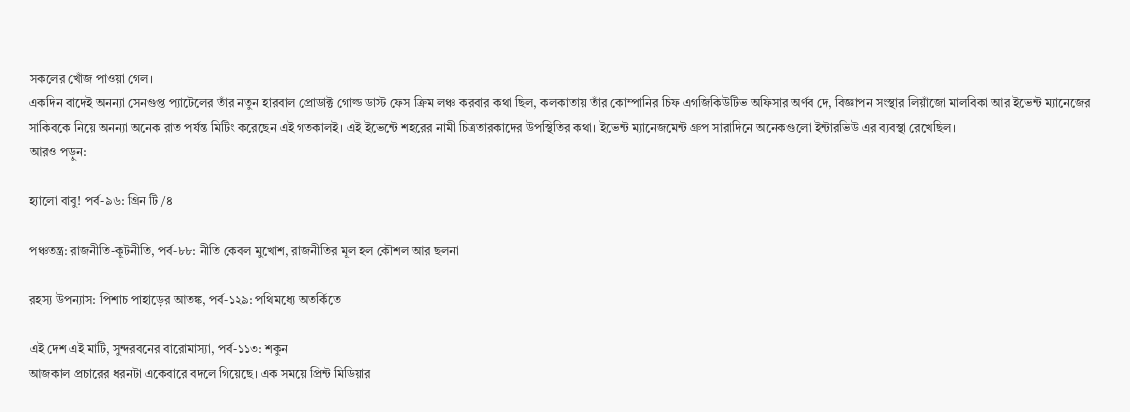সকলের খোঁজ পাওয়া গেল।
একদিন বাদেই অনন্যা সেনগুপ্ত প্যাটেলের তাঁর নতুন হারবাল প্রোডাক্ট গোল্ড ডাস্ট ফেস ক্রিম লঞ্চ করবার কথা ছিল, কলকাতায় তাঁর কোম্পানির চিফ এগজিকিউটিভ অফিসার অর্ণব দে, বিজ্ঞাপন সংস্থার লিয়াঁজো মালবিকা আর ইভেন্ট ম্যানেজের সাকিবকে নিয়ে অনন্যা অনেক রাত পর্যন্ত মিটিং করেছেন এই গতকালই। এই ইভেন্টে শহরের নামী চিত্রতারকাদের উপস্থিতির কথা। ইভেন্ট ম্যানেজমেন্ট গ্রুপ সারাদিনে অনেকগুলো ইন্টারভিউ এর ব্যবস্থা রেখেছিল।
আরও পড়ুন:

হ্যালো বাবু! পর্ব-৯৬: গ্রিন টি /৪

পঞ্চতন্ত্র: রাজনীতি-কূটনীতি, পর্ব-৮৮: নীতি কেবল মুখোশ, রাজনীতির মূল হল কৌশল আর ছলনা

রহস্য উপন্যাস: পিশাচ পাহাড়ের আতঙ্ক, পর্ব-১২৯: পথিমধ্যে অতর্কিতে

এই দেশ এই মাটি, সুন্দরবনের বারোমাস্যা, পর্ব-১১৩: শকুন
আজকাল প্রচারের ধরনটা একেবারে বদলে গিয়েছে। এক সময়ে প্রিন্ট মিডিয়ার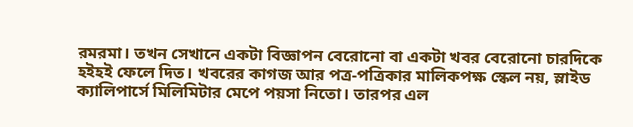রমরমা। তখন সেখানে একটা বিজ্ঞাপন বেরোনো বা একটা খবর বেরোনো চারদিকে হইহই ফেলে দিত। খবরের কাগজ আর পত্র-পত্রিকার মালিকপক্ষ স্কেল নয়, স্লাইড ক্যালিপার্সে মিলিমিটার মেপে পয়সা নিতো। তারপর এল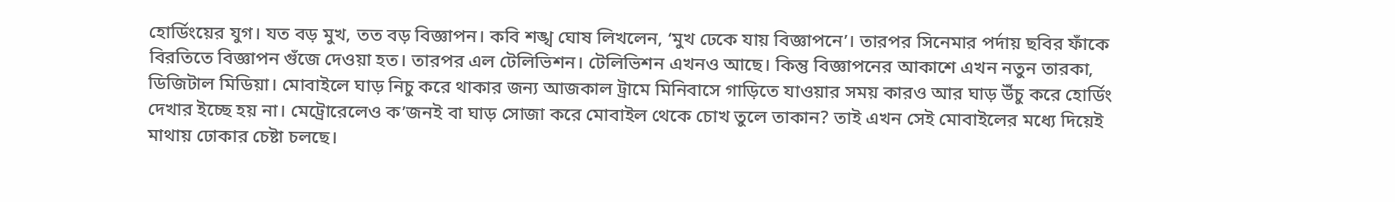হোর্ডিংয়ের যুগ। যত বড় মুখ, তত বড় বিজ্ঞাপন। কবি শঙ্খ ঘোষ লিখলেন, ‘মুখ ঢেকে যায় বিজ্ঞাপনে’। তারপর সিনেমার পর্দায় ছবির ফাঁকে বিরতিতে বিজ্ঞাপন গুঁজে দেওয়া হত। তারপর এল টেলিভিশন। টেলিভিশন এখনও আছে। কিন্তু বিজ্ঞাপনের আকাশে এখন নতুন তারকা, ডিজিটাল মিডিয়া। মোবাইলে ঘাড় নিচু করে থাকার জন্য আজকাল ট্রামে মিনিবাসে গাড়িতে যাওয়ার সময় কারও আর ঘাড় উঁচু করে হোর্ডিং দেখার ইচ্ছে হয় না। মেট্রোরেলেও ক’জনই বা ঘাড় সোজা করে মোবাইল থেকে চোখ তুলে তাকান? তাই এখন সেই মোবাইলের মধ্যে দিয়েই মাথায় ঢোকার চেষ্টা চলছে।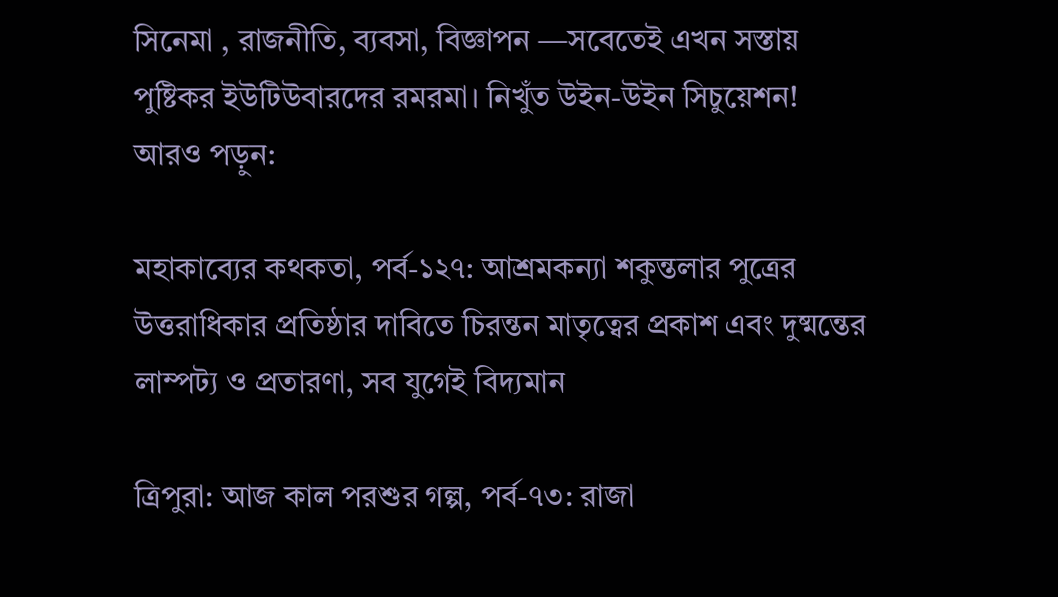সিনেমা , রাজনীতি, ব্যবসা, বিজ্ঞাপন —সবেতেই এখন সস্তায় পুষ্টিকর ইউটিউবারদের রমরমা। নিখুঁত উইন-উইন সিচুয়েশন!
আরও পড়ুন:

মহাকাব্যের কথকতা, পর্ব-১২৭: আশ্রমকন্যা শকুন্তলার পুত্রের উত্তরাধিকার প্রতিষ্ঠার দাবিতে চিরন্তন মাতৃত্বের প্রকাশ এবং দুষ্মন্তের লাম্পট্য ও প্রতারণা, সব যুগেই বিদ্যমান

ত্রিপুরা: আজ কাল পরশুর গল্প, পর্ব-৭৩: রাজা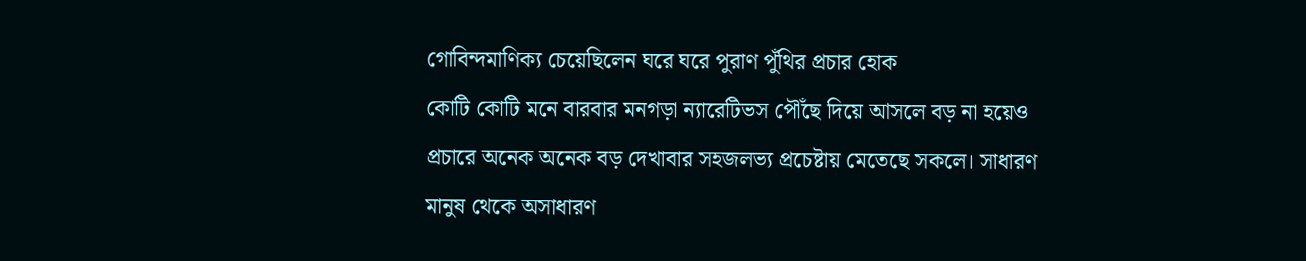গোবিন্দমাণিক্য চেয়েছিলেন ঘরে ঘরে পুরাণ পুঁথির প্রচার হোক
কোটি কোটি মনে বারবার মনগড়া ন্যারেটিভস পৌঁছে দিয়ে আসলে বড় না হয়েও প্রচারে অনেক অনেক বড় দেখাবার সহজলভ্য প্রচেষ্টায় মেতেছে সকলে। সাধারণ মানুষ থেকে অসাধারণ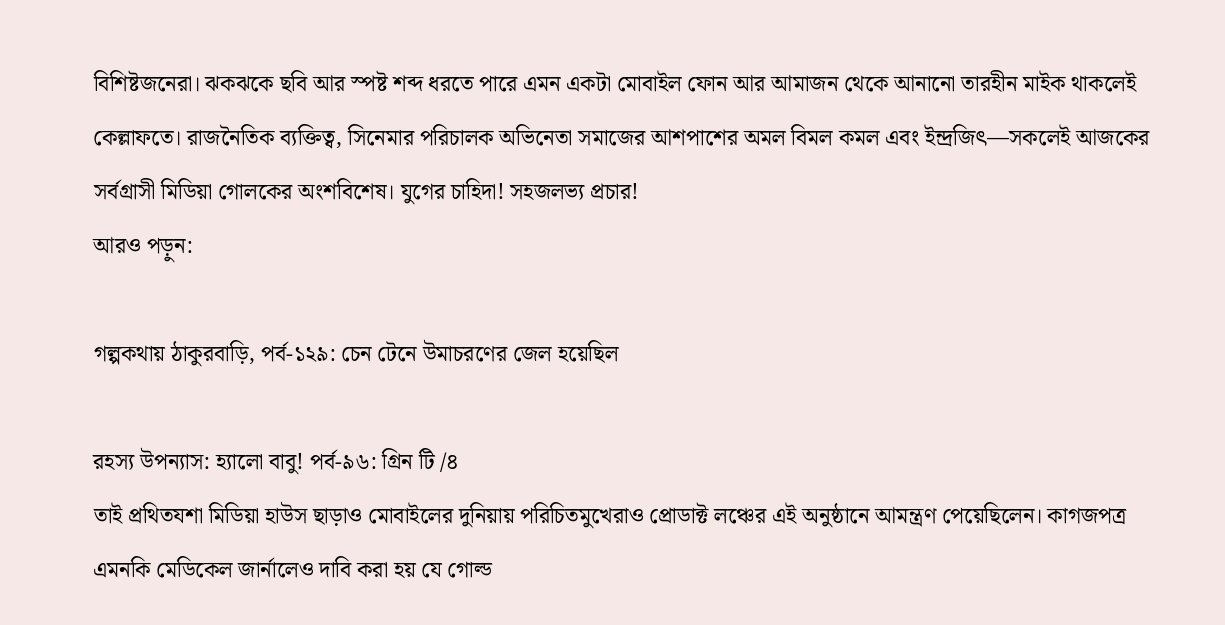বিশিষ্টজনেরা। ঝকঝকে ছবি আর স্পষ্ট শব্দ ধরতে পারে এমন একটা মোবাইল ফোন আর আমাজন থেকে আনানো তারহীন মাইক থাকলেই কেল্লাফতে। রাজনৈতিক ব্যক্তিত্ব, সিনেমার পরিচালক অভিনেতা সমাজের আশপাশের অমল বিমল কমল এবং ইন্দ্রজিৎ—সকলেই আজকের সর্বগ্রাসী মিডিয়া গোলকের অংশবিশেষ। যুগের চাহিদা! সহজলভ্য প্রচার!
আরও পড়ুন:

গল্পকথায় ঠাকুরবাড়ি, পর্ব-১২৯: চেন টেনে উমাচরণের জেল হয়েছিল

রহস্য উপন্যাস: হ্যালো বাবু! পর্ব-৯৬: গ্রিন টি /৪
তাই প্রথিতযশা মিডিয়া হাউস ছাড়াও মোবাইলের দুনিয়ায় পরিচিতমুখেরাও প্রোডাক্ট লঞ্চের এই অনুষ্ঠানে আমন্ত্রণ পেয়েছিলেন। কাগজপত্র এমনকি মেডিকেল জার্নালেও দাবি করা হয় যে গোল্ড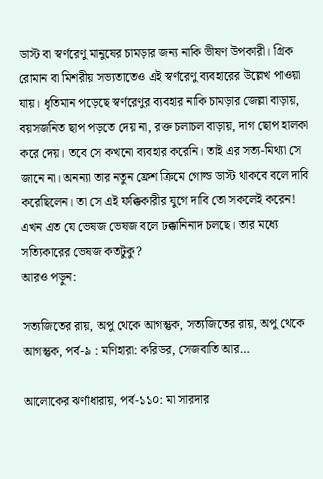ডাস্ট বা স্বর্ণরেণু মানুষের চামড়ার জন্য নাকি ভীষণ উপকারী। গ্রিক রোমান বা মিশরীয় সভ্যতাতেও এই স্বর্ণরেণু ব্যবহারের উল্লেখ পাওয়া যায়। ধৃতিমান পড়েছে স্বর্ণরেণুর ব্যবহার নাকি চামড়ার জেল্লা বাড়ায়, বয়সজনিত ছাপ পড়তে দেয় না, রক্ত চলাচল বাড়ায়, দাগ ছোপ হালকা করে দেয়। তবে সে কখনো ব্যবহার করেনি। তাই এর সত্য-মিথ্যা সে জানে না। অনন্যা তার নতুন ফ্রেশ ক্রিমে গোল্ড ডাস্ট থাকবে বলে দাবি করেছিলেন। তা সে এই ফক্কিকারীর যুগে দাবি তো সকলেই করেন! এখন এত যে ভেষজ ভেষজ বলে ঢক্কানিনাদ চলছে। তার মধ্যে সত্যিকারের ভেষজ কতটুকু?
আরও পড়ুন:

সত্যজিতের রায়, অপু থেকে আগন্তুক, সত্যজিতের রায়, অপু থেকে আগন্তুক, পর্ব-৯ : মণিহারা: করিডর, সেজবাতি আর…

আলোকের ঝর্ণাধারায়, পর্ব-১১০: মা সারদার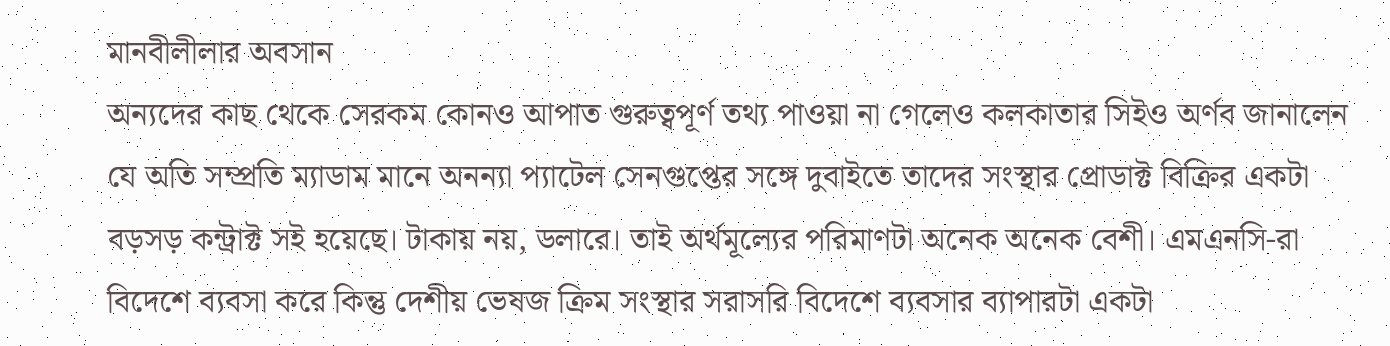মানবীলীলার অবসান
অন্যদের কাছ থেকে সেরকম কোনও আপাত গুরুত্বপূর্ণ তথ্য পাওয়া না গেলেও কলকাতার সিইও অর্ণব জানালেন যে অতি সম্প্রতি ম্যাডাম মানে অনন্যা প্যাটেল সেনগুপ্তের সঙ্গে দুবাইতে তাদের সংস্থার প্রোডাক্ট বিক্রির একটা বড়সড় কন্ট্রাক্ট সই হয়েছে। টাকায় নয়, ডলারে। তাই অর্থমূল্যের পরিমাণটা অনেক অনেক বেশী। এমএনসি-রা বিদেশে ব্যবসা করে কিন্তু দেশীয় ভেষজ ক্রিম সংস্থার সরাসরি বিদেশে ব্যবসার ব্যাপারটা একটা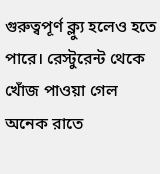গুরুত্বপূর্ণ ক্ল্যু হলেও হতে পারে। রেস্টুরেন্ট থেকে খোঁজ পাওয়া গেল অনেক রাতে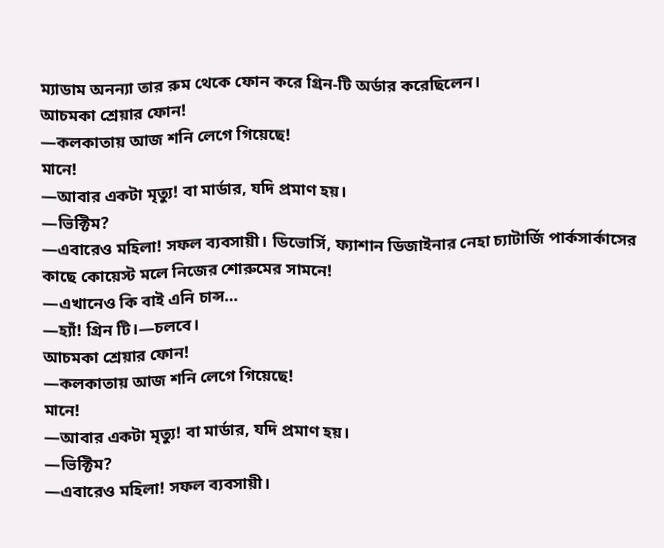ম্যাডাম অনন্যা তার রুম থেকে ফোন করে গ্রিন-টি অর্ডার করেছিলেন।
আচমকা শ্রেয়ার ফোন!
—কলকাতায় আজ শনি লেগে গিয়েছে!
মানে!
—আবার একটা মৃত্যু! বা মার্ডার, যদি প্রমাণ হয়।
—ভিক্টিম?
—এবারেও মহিলা! সফল ব্যবসায়ী। ডিভোর্সি, ফ্যাশান ডিজাইনার নেহা চ্যাটার্জি পার্কসার্কাসের কাছে কোয়েস্ট মলে নিজের শোরুমের সামনে!
—এখানেও কি বাই এনি চান্স…
—হ্যাঁ! গ্রিন টি।—চলবে।
আচমকা শ্রেয়ার ফোন!
—কলকাতায় আজ শনি লেগে গিয়েছে!
মানে!
—আবার একটা মৃত্যু! বা মার্ডার, যদি প্রমাণ হয়।
—ভিক্টিম?
—এবারেও মহিলা! সফল ব্যবসায়ী।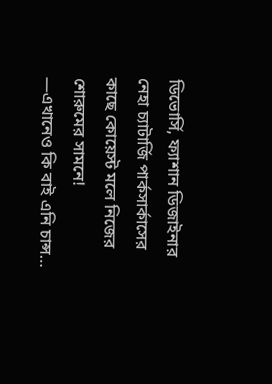ডিভোর্সি, ফ্যাশান ডিজাইনার নেহা চ্যাটার্জি পার্কসার্কাসের কাছে কোয়েস্ট মলে নিজের শোরুমের সামনে!
—এখানেও কি বাই এনি চান্স…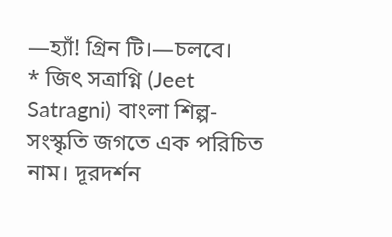—হ্যাঁ! গ্রিন টি।—চলবে।
* জিৎ সত্রাগ্নি (Jeet Satragni) বাংলা শিল্প-সংস্কৃতি জগতে এক পরিচিত নাম। দূরদর্শন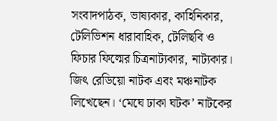সংবাদপাঠক, ভাষ্যকার, কাহিনিকার, টেলিভিশন ধারাবাহিক, টেলিছবি ও ফিচার ফিল্মের চিত্রনাট্যকার, নাট্যকার। জিৎ রেডিয়ো নাটক এবং মঞ্চনাটক লিখেছেন। ‘মেঘে ঢাকা ঘটক’ নাটকের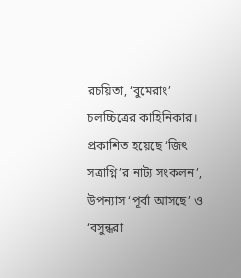রচয়িতা, ‘বুমেরাং’ চলচ্চিত্রের কাহিনিকার। প্রকাশিত হয়েছে ‘জিৎ সত্রাগ্নি’র নাট্য সংকলন’, উপন্যাস ‘পূর্বা আসছে’ ও ‘বসুন্ধরা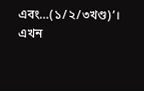এবং…(১/২/৩খণ্ড)’। এখন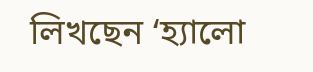লিখছেন ‘হ্যালো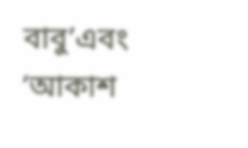বাবু’এবং ‘আকাশ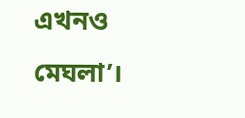এখনও মেঘলা’।